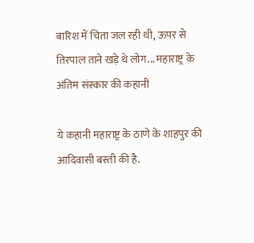बारिश में चिता जल रही थी, ऊपर से तिरपाल ताने खड़े थे लोग... महाराष्ट्र के अंतिम संस्कार की कहानी

ये कहानी महाराष्ट्र के ठाणे के शाहपुर की आदिवासी बस्ती की है.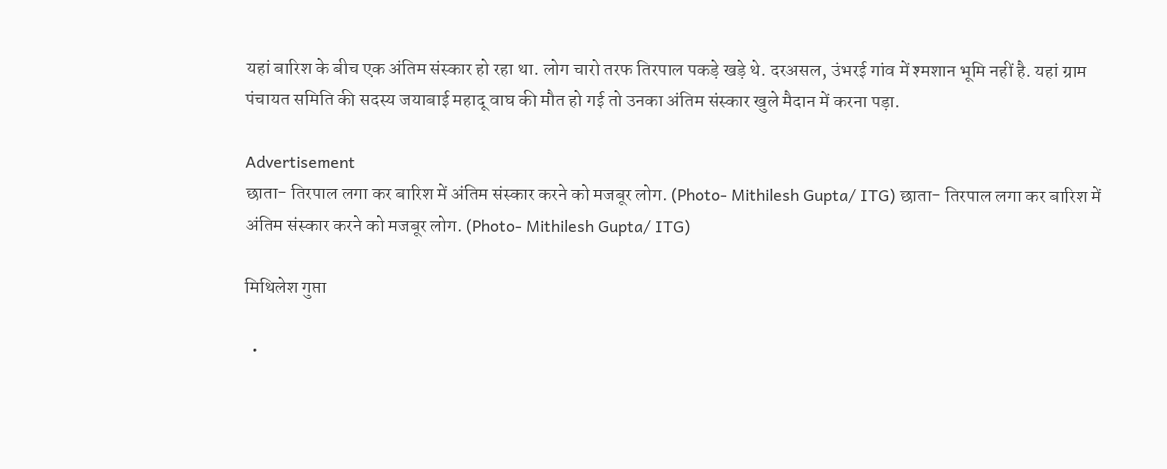यहां बारिश के बीच एक अंतिम संस्कार हो रहा था. लोग चारो तरफ तिरपाल पकड़े खड़े थे. दरअसल, उंभरई गांव में श्मशान भूमि नहीं है. यहां ग्राम पंचायत समिति की सदस्य जयाबाई महादू वाघ की मौत हो गई तो उनका अंतिम संस्कार खुले मैदान में करना पड़ा.

Advertisement
छाता- तिरपाल लगा कर बारिश में अंतिम संस्कार करने को मजबूर लोग. (Photo- Mithilesh Gupta/ ITG) छाता- तिरपाल लगा कर बारिश में अंतिम संस्कार करने को मजबूर लोग. (Photo- Mithilesh Gupta/ ITG)

मिथिलेश गुप्ता

  •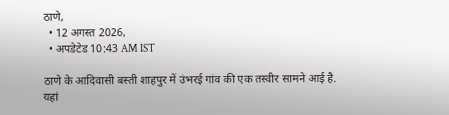ठाणे,
  • 12 अगस्त 2026,
  • अपडेटेड 10:43 AM IST

ठाणे के आदिवासी बस्ती शाहपुर में उंभरई गांव की एक तस्वीर सामने आई है. यहां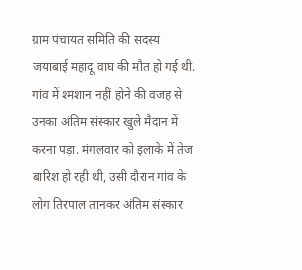ग्राम पंचायत समिति की सदस्य जयाबाई महादू वाघ की मौत हो गई थी. गांव में श्मशान नहीं होने की वजह से उनका अंतिम संस्कार खुले मैदान में करना पड़ा. मंगलवार को इलाके में तेज बारिश हो रही थी, उसी दौरान गांव के लोग तिरपाल तानकर अंतिम संस्कार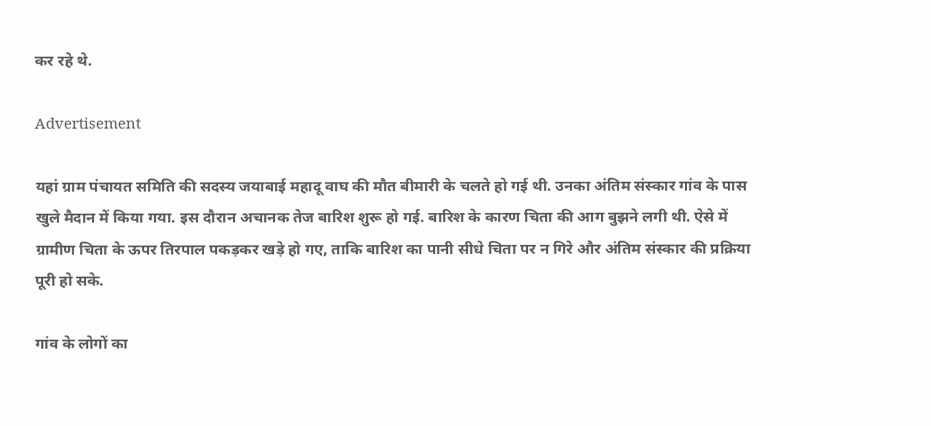कर रहे थे.

Advertisement

यहां ग्राम पंचायत समिति की सदस्य जयाबाई महादू वाघ की मौत बीमारी के चलते हो गई थी. उनका अंतिम संस्कार गांव के पास खुले मैदान में किया गया. इस दौरान अचानक तेज बारिश शुरू हो गई. बारिश के कारण चिता की आग बुझने लगी थी. ऐसे में ग्रामीण चिता के ऊपर तिरपाल पकड़कर खड़े हो गए, ताकि बारिश का पानी सीधे चिता पर न गिरे और अंतिम संस्कार की प्रक्रिया पूरी हो सके.

गांव के लोगों का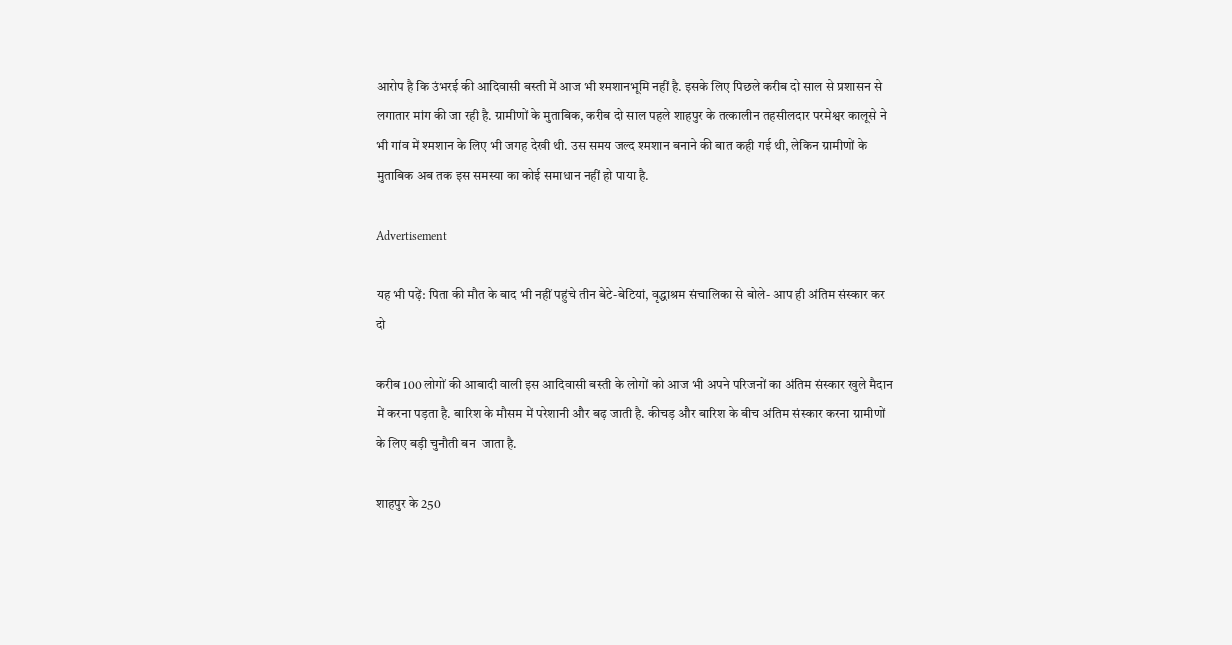आरोप है कि उंभरई की आदिवासी बस्ती में आज भी श्मशानभूमि नहीं है. इसके लिए पिछले करीब दो साल से प्रशासन से लगातार मांग की जा रही है. ग्रामीणों के मुताबिक, करीब दो साल पहले शाहपुर के तत्कालीन तहसीलदार परमेश्वर कालूसे ने भी गांव में श्मशान के लिए भी जगह देखी थी. उस समय जल्द श्मशान बनाने की बात कही गई थी, लेकिन ग्रामीणों के मुताबिक अब तक इस समस्या का कोई समाधान नहीं हो पाया है.

Advertisement

यह भी पढ़ें: पिता की मौत के बाद भी नहीं पहुंचे तीन बेटे-बेटियां, वृद्धाश्रम संचालिका से बोले- आप ही अंतिम संस्कार कर दो

करीब 100 लोगों की आबादी वाली इस आदिवासी बस्ती के लोगों को आज भी अपने परिजनों का अंतिम संस्कार खुले मैदान में करना पड़ता है. बारिश के मौसम में परेशानी और बढ़ जाती है. कीचड़ और बारिश के बीच अंतिम संस्कार करना ग्रामीणों के लिए बड़ी चुनौती बन  जाता है.

शाहपुर के 250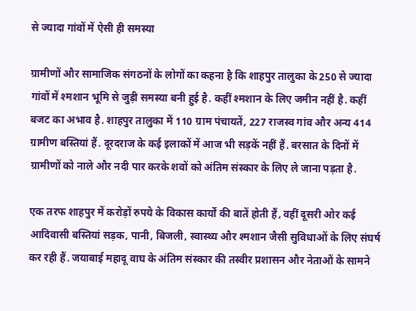से ज्यादा गांवों में ऐसी ही समस्या

ग्रामीणों और सामाजिक संगठनों के लोगों का कहना है कि शाहपुर तालुका के 250 से ज्यादा गांवों में श्मशान भूमि से जुड़ी समस्या बनी हुई है. कहीं श्मशान के लिए जमीन नहीं है. कहीं बजट का अभाव है. शाहपुर तालुका में 110 ग्राम पंचायतें, 227 राजस्व गांव और अन्य 414 ग्रामीण बस्तियां हैं. दूरदराज के कई इलाकों में आज भी सड़कें नहीं हैं. बरसात के दिनों में ग्रामीणों को नाले और नदी पार करके शवों को अंतिम संस्कार के लिए ले जाना पड़ता है.

एक तरफ शाहपुर में करोड़ों रुपये के विकास कार्यों की बातें होती हैं, वहीं दूसरी ओर कई आदिवासी बस्तियां सड़क, पानी, बिजली, स्वास्थ्य और श्मशान जैसी सुविधाओं के लिए संघर्ष कर रही हैं. जयाबाई महादू वाघ के अंतिम संस्कार की तस्वीर प्रशासन और नेताओं के सामने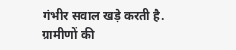गंभीर सवाल खड़े करती है. ग्रामीणों की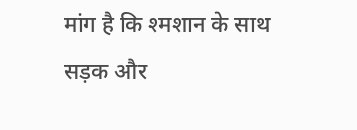मांग है कि श्मशान के साथ सड़क और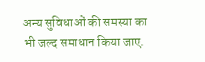अन्य सुविधाओं की समस्या का भी जल्द समाधान किया जाए.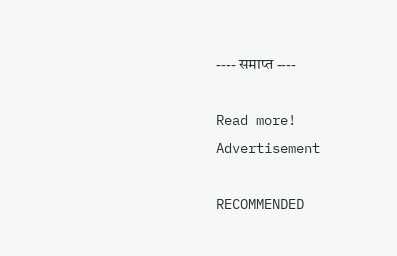---- समाप्त ----

Read more!
Advertisement

RECOMMENDED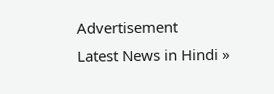Advertisement
Latest News in Hindi »